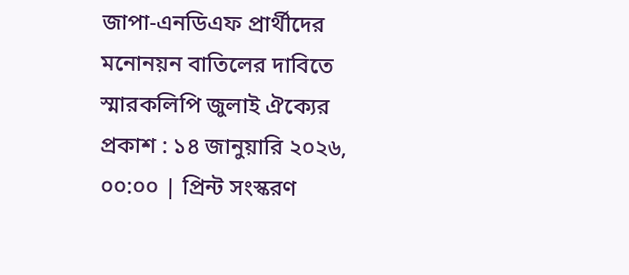জাপা-এনডিএফ প্রার্থীদের মনোনয়ন বাতিলের দাবিতে স্মারকলিপি জুলাই ঐক্যের
প্রকাশ : ১৪ জানুয়ারি ২০২৬, ০০:০০ | প্রিন্ট সংস্করণ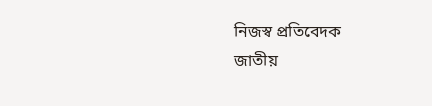নিজস্ব প্রতিবেদক
জাতীয়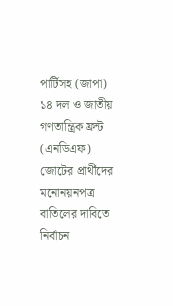পার্টিসহ (জাপা) ১৪ দল ও জাতীয় গণতান্ত্রিক ফ্রন্ট (এনডিএফ) জোটের প্রার্থীদের মনোনয়নপত্র বাতিলের দাবিতে নির্বাচন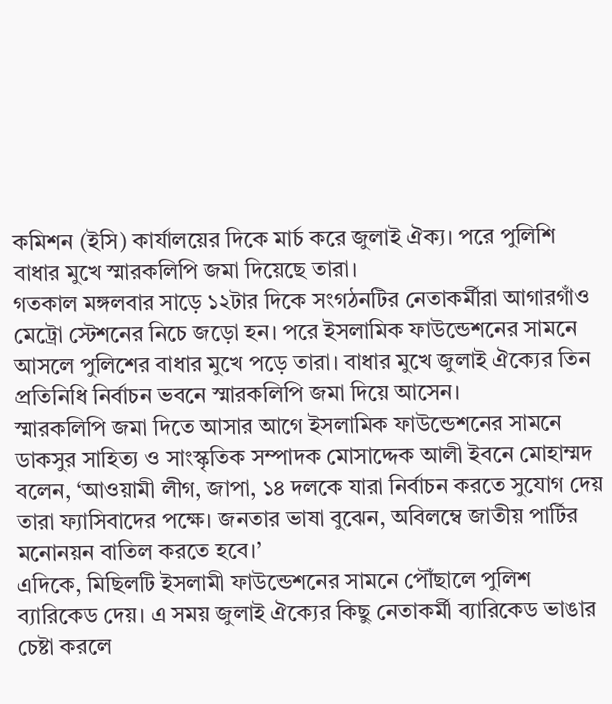কমিশন (ইসি) কার্যালয়ের দিকে মার্চ করে জুলাই ঐক্য। পরে পুলিশি বাধার মুখে স্মারকলিপি জমা দিয়েছে তারা।
গতকাল মঙ্গলবার সাড়ে ১২টার দিকে সংগঠনটির নেতাকর্মীরা আগারগাঁও মেট্রো স্টেশনের নিচে জড়ো হন। পরে ইসলামিক ফাউন্ডেশনের সামনে আসলে পুলিশের বাধার মুখে পড়ে তারা। বাধার মুখে জুলাই ঐক্যের তিন প্রতিনিধি নির্বাচন ভবনে স্মারকলিপি জমা দিয়ে আসেন।
স্মারকলিপি জমা দিতে আসার আগে ইসলামিক ফাউন্ডেশনের সামনে ডাকসুর সাহিত্য ও সাংস্কৃতিক সম্পাদক মোসাদ্দেক আলী ইবনে মোহাম্মদ বলেন, ‘আওয়ামী লীগ, জাপা, ১৪ দলকে যারা নির্বাচন করতে সুযোগ দেয় তারা ফ্যাসিবাদের পক্ষে। জনতার ভাষা বুঝেন, অবিলম্বে জাতীয় পার্টির মনোনয়ন বাতিল করতে হবে।’
এদিকে, মিছিলটি ইসলামী ফাউন্ডেশনের সামনে পৌঁছালে পুলিশ ব্যারিকেড দেয়। এ সময় জুলাই ঐক্যের কিছু নেতাকর্মী ব্যারিকেড ভাঙার চেষ্টা করলে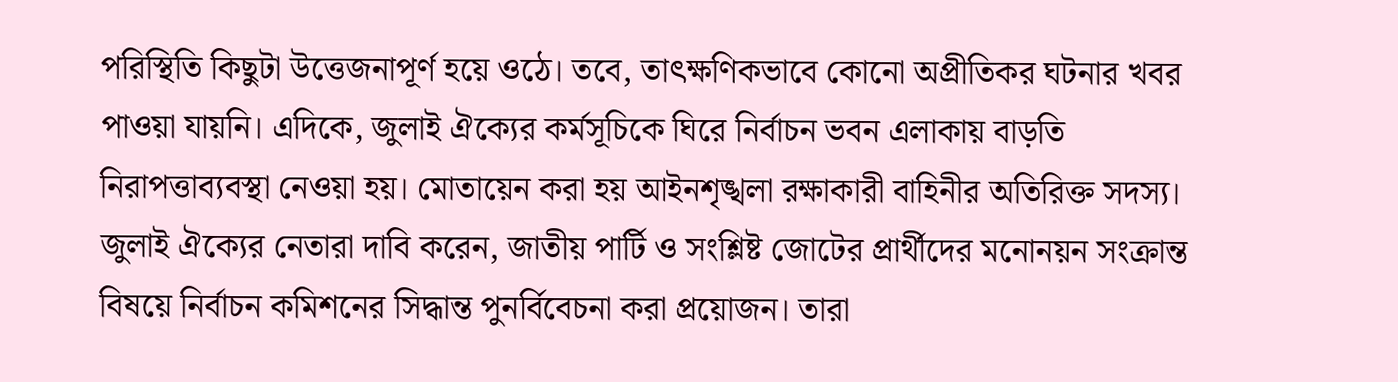পরিস্থিতি কিছুটা উত্তেজনাপূর্ণ হয়ে ওঠে। তবে, তাৎক্ষণিকভাবে কোনো অপ্রীতিকর ঘটনার খবর পাওয়া যায়নি। এদিকে, জুলাই ঐক্যের কর্মসূচিকে ঘিরে নির্বাচন ভবন এলাকায় বাড়তি নিরাপত্তাব্যবস্থা নেওয়া হয়। মোতায়েন করা হয় আইনশৃঙ্খলা রক্ষাকারী বাহিনীর অতিরিক্ত সদস্য।
জুলাই ঐক্যের নেতারা দাবি করেন, জাতীয় পার্টি ও সংশ্লিষ্ট জোটের প্রার্থীদের মনোনয়ন সংক্রান্ত বিষয়ে নির্বাচন কমিশনের সিদ্ধান্ত পুনর্বিবেচনা করা প্রয়োজন। তারা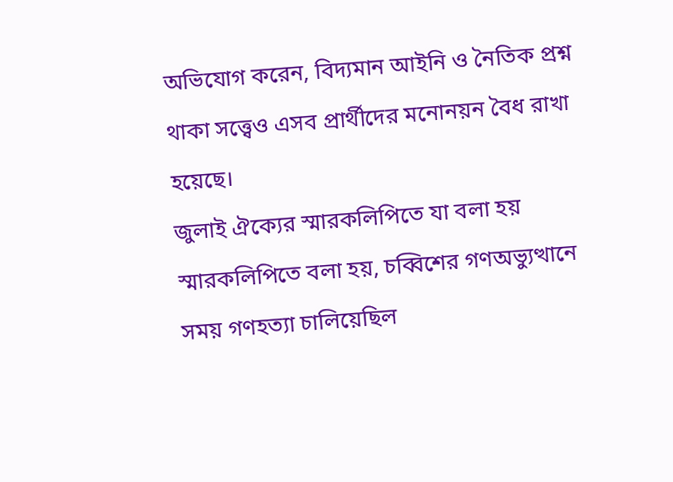অভিযোগ করেন, বিদ্যমান আইনি ও নৈতিক প্রশ্ন থাকা সত্ত্বেও এসব প্রার্থীদের মনোনয়ন বৈধ রাখা হয়েছে।
জুলাই ঐক্যের স্মারকলিপিতে যা বলা হয়
স্মারকলিপিতে বলা হয়, চব্বিশের গণঅভ্যুত্থানে সময় গণহত্যা চালিয়েছিল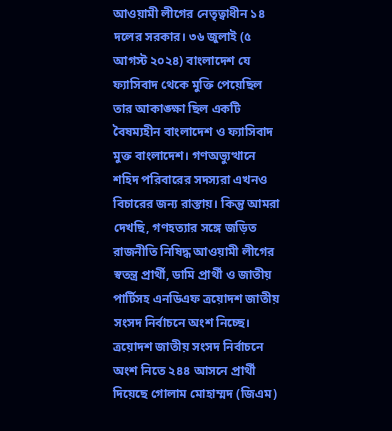আওয়ামী লীগের নেতৃত্বাধীন ১৪ দলের সরকার। ৩৬ জুলাই (৫ আগস্ট ২০২৪) বাংলাদেশ যে ফ্যাসিবাদ থেকে মুক্তি পেয়েছিল তার আকাঙ্ক্ষা ছিল একটি বৈষম্যহীন বাংলাদেশ ও ফ্যাসিবাদ মুক্ত বাংলাদেশ। গণঅভ্যুত্থানে শহিদ পরিবারের সদস্যরা এখনও বিচারের জন্য রাস্তায়। কিন্তু আমরা দেখছি, গণহত্যার সঙ্গে জড়িত রাজনীতি নিষিদ্ধ আওয়ামী লীগের স্বতন্ত্র প্রার্থী, ডামি প্রার্থী ও জাতীয় পার্টিসহ এনডিএফ ত্রয়োদশ জাতীয় সংসদ নির্বাচনে অংশ নিচ্ছে। ত্রয়োদশ জাতীয় সংসদ নির্বাচনে অংশ নিতে ২৪৪ আসনে প্রার্থী দিয়েছে গোলাম মোহাম্মদ (জিএম)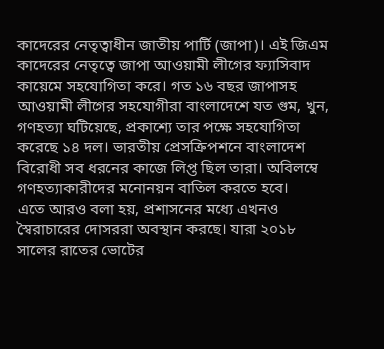কাদেরের নেতৃত্বাধীন জাতীয় পার্টি (জাপা)। এই জিএম কাদেরের নেতৃত্বে জাপা আওয়ামী লীগের ফ্যাসিবাদ কায়েমে সহযোগিতা করে। গত ১৬ বছর জাপাসহ আওয়ামী লীগের সহযোগীরা বাংলাদেশে যত গুম, খুন, গণহত্যা ঘটিয়েছে, প্রকাশ্যে তার পক্ষে সহযোগিতা করেছে ১৪ দল। ভারতীয় প্রেসক্রিপশনে বাংলাদেশ বিরোধী সব ধরনের কাজে লিপ্ত ছিল তারা। অবিলম্বে গণহত্যাকারীদের মনোনয়ন বাতিল করতে হবে।
এতে আরও বলা হয়, প্রশাসনের মধ্যে এখনও স্বৈরাচারের দোসররা অবস্থান করছে। যারা ২০১৮ সালের রাতের ভোটের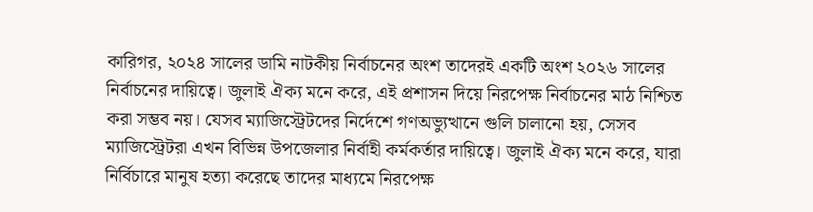কারিগর, ২০২৪ সালের ডামি নাটকীয় নির্বাচনের অংশ তাদেরই একটি অংশ ২০২৬ সালের নির্বাচনের দায়িত্বে। জুলাই ঐক্য মনে করে, এই প্রশাসন দিয়ে নিরপেক্ষ নির্বাচনের মাঠ নিশ্চিত করা সম্ভব নয়। যেসব ম্যাজিস্ট্রেটদের নির্দেশে গণঅভ্যুত্থানে গুলি চালানো হয়, সেসব ম্যাজিস্ট্রেটরা এখন বিভিন্ন উপজেলার নির্বাহী কর্মকর্তার দায়িত্বে। জুলাই ঐক্য মনে করে, যারা নির্বিচারে মানুষ হত্যা করেছে তাদের মাধ্যমে নিরপেক্ষ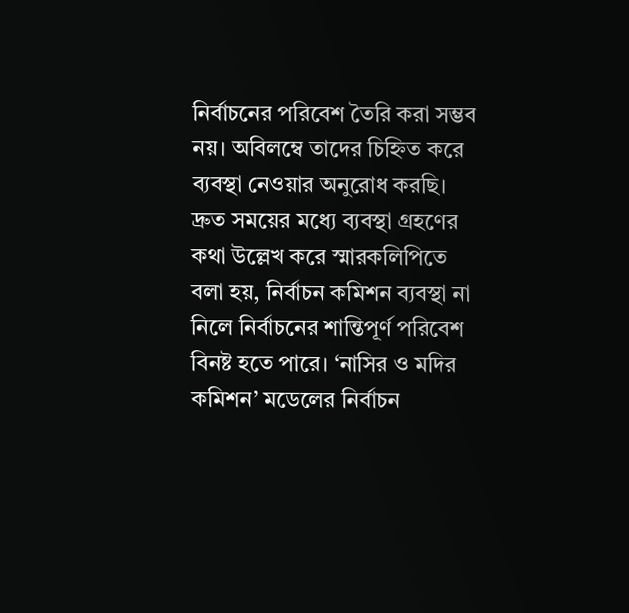নির্বাচনের পরিবেশ তৈরি করা সম্ভব নয়। অবিলম্বে তাদের চিহ্নিত করে ব্যবস্থা নেওয়ার অনুরোধ করছি। দ্রুত সময়ের মধ্যে ব্যবস্থা গ্রহণের কথা উল্লেখ করে স্মারকলিপিতে বলা হয়, নির্বাচন কমিশন ব্যবস্থা না নিলে নির্বাচনের শান্তিপূর্ণ পরিবেশ বিনষ্ট হতে পারে। ‘নাসির ও মদির কমিশন’ মডেলের নির্বাচন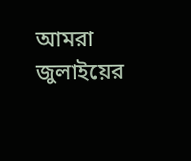আমরা জুলাইয়ের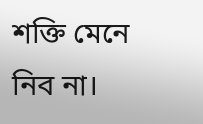শক্তি মেনে নিব না।